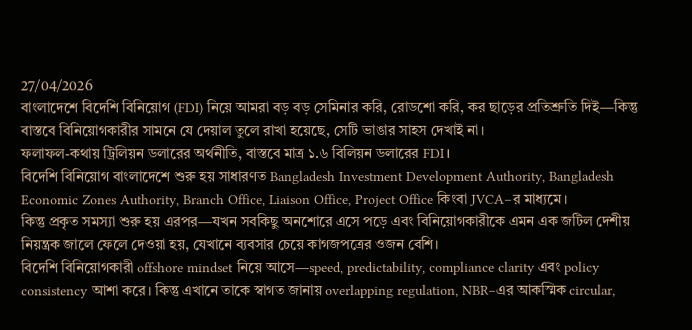27/04/2026
বাংলাদেশে বিদেশি বিনিয়োগ (FDI) নিয়ে আমরা বড় বড় সেমিনার করি, রোডশো করি, কর ছাড়ের প্রতিশ্রুতি দিই—কিন্তু বাস্তবে বিনিয়োগকারীর সামনে যে দেয়াল তুলে রাখা হয়েছে, সেটি ভাঙার সাহস দেখাই না।
ফলাফল-কথায় ট্রিলিয়ন ডলারের অর্থনীতি, বাস্তবে মাত্র ১.৬ বিলিয়ন ডলারের FDI।
বিদেশি বিনিয়োগ বাংলাদেশে শুরু হয় সাধারণত Bangladesh Investment Development Authority, Bangladesh Economic Zones Authority, Branch Office, Liaison Office, Project Office কিংবা JVCA–র মাধ্যমে।
কিন্তু প্রকৃত সমস্যা শুরু হয় এরপর—যখন সবকিছু অনশোরে এসে পড়ে এবং বিনিয়োগকারীকে এমন এক জটিল দেশীয় নিয়ন্ত্রক জালে ফেলে দেওয়া হয়, যেখানে ব্যবসার চেয়ে কাগজপত্রের ওজন বেশি।
বিদেশি বিনিয়োগকারী offshore mindset নিয়ে আসে—speed, predictability, compliance clarity এবং policy consistency আশা করে। কিন্তু এখানে তাকে স্বাগত জানায় overlapping regulation, NBR–এর আকস্মিক circular,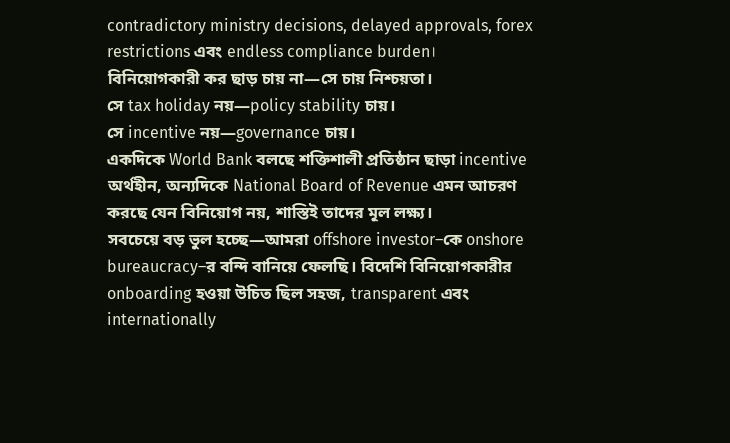contradictory ministry decisions, delayed approvals, forex restrictions এবং endless compliance burden।
বিনিয়োগকারী কর ছাড় চায় না—সে চায় নিশ্চয়তা।
সে tax holiday নয়—policy stability চায়।
সে incentive নয়—governance চায়।
একদিকে World Bank বলছে শক্তিশালী প্রতিষ্ঠান ছাড়া incentive অর্থহীন, অন্যদিকে National Board of Revenue এমন আচরণ করছে যেন বিনিয়োগ নয়, শাস্তিই তাদের মূল লক্ষ্য।
সবচেয়ে বড় ভুল হচ্ছে—আমরা offshore investor–কে onshore bureaucracy–র বন্দি বানিয়ে ফেলছি। বিদেশি বিনিয়োগকারীর onboarding হওয়া উচিত ছিল সহজ, transparent এবং internationally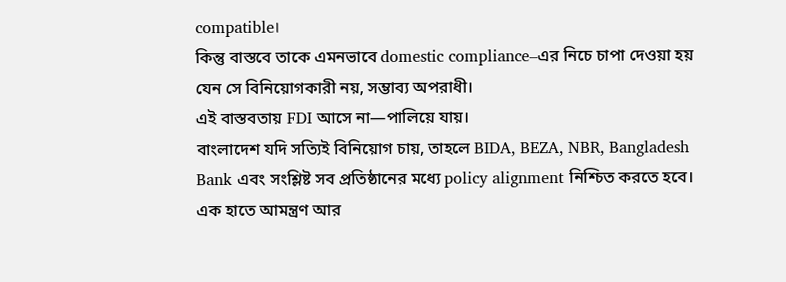compatible।
কিন্তু বাস্তবে তাকে এমনভাবে domestic compliance–এর নিচে চাপা দেওয়া হয় যেন সে বিনিয়োগকারী নয়, সম্ভাব্য অপরাধী।
এই বাস্তবতায় FDI আসে না—পালিয়ে যায়।
বাংলাদেশ যদি সত্যিই বিনিয়োগ চায়, তাহলে BIDA, BEZA, NBR, Bangladesh Bank এবং সংশ্লিষ্ট সব প্রতিষ্ঠানের মধ্যে policy alignment নিশ্চিত করতে হবে।
এক হাতে আমন্ত্রণ আর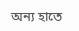অন্য হাতে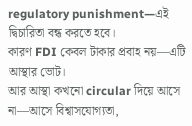regulatory punishment—এই দ্বিচারিতা বন্ধ করতে হবে।
কারণ FDI কেবল টাকার প্রবাহ নয়—এটি আস্থার ভোট।
আর আস্থা কখনো circular দিয়ে আসে না—আসে বিশ্বাসযোগ্যতা,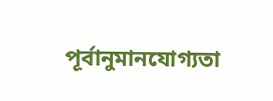পূর্বানুমানযোগ্যতা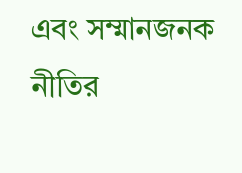এবং সম্মানজনক নীতির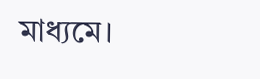মাধ্যমে।